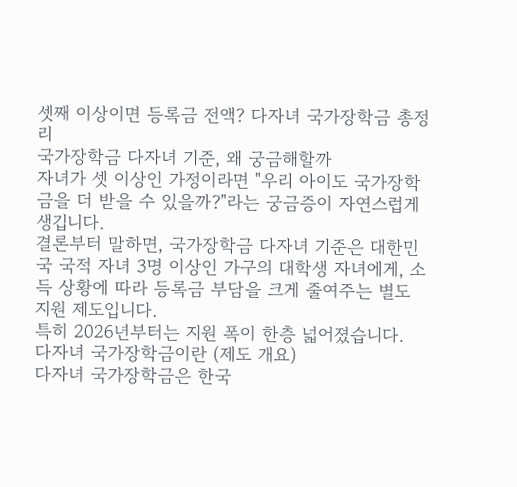셋째 이상이면 등록금 전액? 다자녀 국가장학금 총정리
국가장학금 다자녀 기준, 왜 궁금해할까
자녀가 셋 이상인 가정이라면 "우리 아이도 국가장학금을 더 받을 수 있을까?"라는 궁금증이 자연스럽게 생깁니다.
결론부터 말하면, 국가장학금 다자녀 기준은 대한민국 국적 자녀 3명 이상인 가구의 대학생 자녀에게, 소득 상황에 따라 등록금 부담을 크게 줄여주는 별도 지원 제도입니다.
특히 2026년부터는 지원 폭이 한층 넓어졌습니다.
다자녀 국가장학금이란 (제도 개요)
다자녀 국가장학금은 한국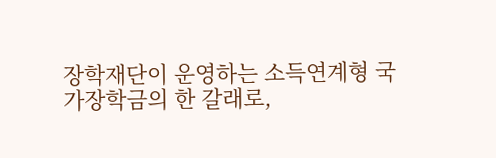장학재단이 운영하는 소득연계형 국가장학금의 한 갈래로,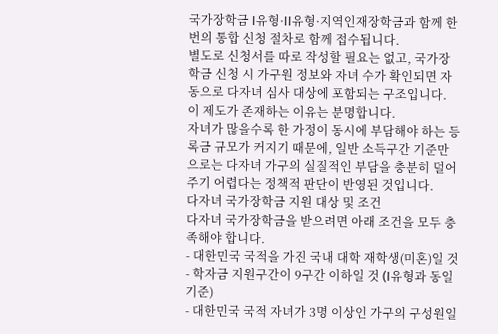국가장학금 I유형·II유형·지역인재장학금과 함께 한 번의 통합 신청 절차로 함께 접수됩니다.
별도로 신청서를 따로 작성할 필요는 없고, 국가장학금 신청 시 가구원 정보와 자녀 수가 확인되면 자동으로 다자녀 심사 대상에 포함되는 구조입니다.
이 제도가 존재하는 이유는 분명합니다.
자녀가 많을수록 한 가정이 동시에 부담해야 하는 등록금 규모가 커지기 때문에, 일반 소득구간 기준만으로는 다자녀 가구의 실질적인 부담을 충분히 덜어주기 어렵다는 정책적 판단이 반영된 것입니다.
다자녀 국가장학금 지원 대상 및 조건
다자녀 국가장학금을 받으려면 아래 조건을 모두 충족해야 합니다.
- 대한민국 국적을 가진 국내 대학 재학생(미혼)일 것
- 학자금 지원구간이 9구간 이하일 것 (I유형과 동일 기준)
- 대한민국 국적 자녀가 3명 이상인 가구의 구성원일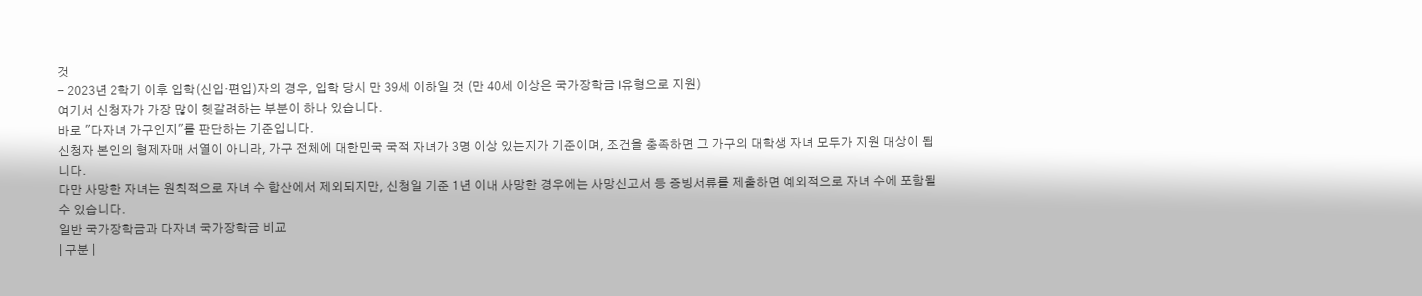것
- 2023년 2학기 이후 입학(신입·편입)자의 경우, 입학 당시 만 39세 이하일 것 (만 40세 이상은 국가장학금 I유형으로 지원)
여기서 신청자가 가장 많이 헷갈려하는 부분이 하나 있습니다.
바로 "다자녀 가구인지"를 판단하는 기준입니다.
신청자 본인의 형제자매 서열이 아니라, 가구 전체에 대한민국 국적 자녀가 3명 이상 있는지가 기준이며, 조건을 충족하면 그 가구의 대학생 자녀 모두가 지원 대상이 됩니다.
다만 사망한 자녀는 원칙적으로 자녀 수 합산에서 제외되지만, 신청일 기준 1년 이내 사망한 경우에는 사망신고서 등 증빙서류를 제출하면 예외적으로 자녀 수에 포함될 수 있습니다.
일반 국가장학금과 다자녀 국가장학금 비교
| 구분 |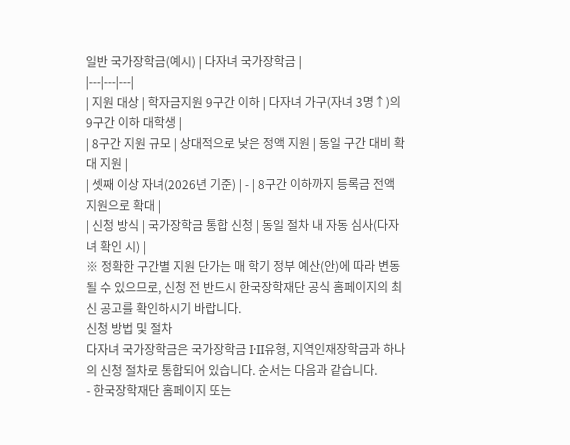일반 국가장학금(예시) | 다자녀 국가장학금 |
|---|---|---|
| 지원 대상 | 학자금지원 9구간 이하 | 다자녀 가구(자녀 3명↑)의 9구간 이하 대학생 |
| 8구간 지원 규모 | 상대적으로 낮은 정액 지원 | 동일 구간 대비 확대 지원 |
| 셋째 이상 자녀(2026년 기준) | - | 8구간 이하까지 등록금 전액 지원으로 확대 |
| 신청 방식 | 국가장학금 통합 신청 | 동일 절차 내 자동 심사(다자녀 확인 시) |
※ 정확한 구간별 지원 단가는 매 학기 정부 예산(안)에 따라 변동될 수 있으므로, 신청 전 반드시 한국장학재단 공식 홈페이지의 최신 공고를 확인하시기 바랍니다.
신청 방법 및 절차
다자녀 국가장학금은 국가장학금 I·II유형, 지역인재장학금과 하나의 신청 절차로 통합되어 있습니다. 순서는 다음과 같습니다.
- 한국장학재단 홈페이지 또는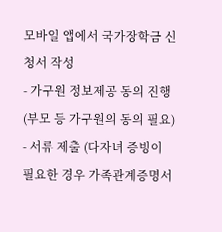모바일 앱에서 국가장학금 신청서 작성
- 가구원 정보제공 동의 진행 (부모 등 가구원의 동의 필요)
- 서류 제출 (다자녀 증빙이 필요한 경우 가족관계증명서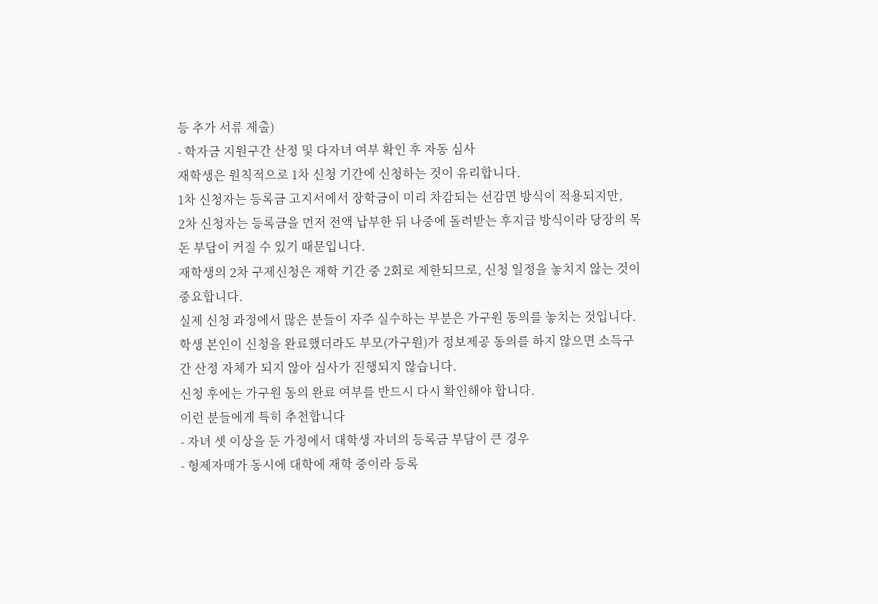등 추가 서류 제출)
- 학자금 지원구간 산정 및 다자녀 여부 확인 후 자동 심사
재학생은 원칙적으로 1차 신청 기간에 신청하는 것이 유리합니다.
1차 신청자는 등록금 고지서에서 장학금이 미리 차감되는 선감면 방식이 적용되지만,
2차 신청자는 등록금을 먼저 전액 납부한 뒤 나중에 돌려받는 후지급 방식이라 당장의 목돈 부담이 커질 수 있기 때문입니다.
재학생의 2차 구제신청은 재학 기간 중 2회로 제한되므로, 신청 일정을 놓치지 않는 것이 중요합니다.
실제 신청 과정에서 많은 분들이 자주 실수하는 부분은 가구원 동의를 놓치는 것입니다.
학생 본인이 신청을 완료했더라도 부모(가구원)가 정보제공 동의를 하지 않으면 소득구간 산정 자체가 되지 않아 심사가 진행되지 않습니다.
신청 후에는 가구원 동의 완료 여부를 반드시 다시 확인해야 합니다.
이런 분들에게 특히 추천합니다
- 자녀 셋 이상을 둔 가정에서 대학생 자녀의 등록금 부담이 큰 경우
- 형제자매가 동시에 대학에 재학 중이라 등록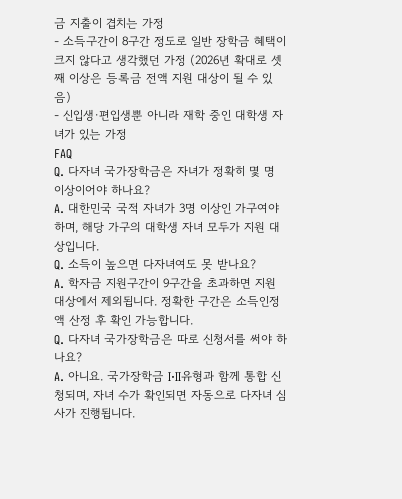금 지출이 겹치는 가정
- 소득구간이 8구간 정도로 일반 장학금 혜택이 크지 않다고 생각했던 가정 (2026년 확대로 셋째 이상은 등록금 전액 지원 대상이 될 수 있음)
- 신입생·편입생뿐 아니라 재학 중인 대학생 자녀가 있는 가정
FAQ
Q. 다자녀 국가장학금은 자녀가 정확히 몇 명 이상이어야 하나요?
A. 대한민국 국적 자녀가 3명 이상인 가구여야 하며, 해당 가구의 대학생 자녀 모두가 지원 대상입니다.
Q. 소득이 높으면 다자녀여도 못 받나요?
A. 학자금 지원구간이 9구간을 초과하면 지원 대상에서 제외됩니다. 정확한 구간은 소득인정액 산정 후 확인 가능합니다.
Q. 다자녀 국가장학금은 따로 신청서를 써야 하나요?
A. 아니요. 국가장학금 I·II유형과 함께 통합 신청되며, 자녀 수가 확인되면 자동으로 다자녀 심사가 진행됩니다.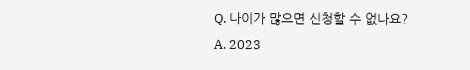Q. 나이가 많으면 신청할 수 없나요?
A. 2023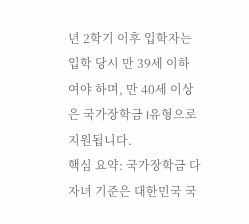년 2학기 이후 입학자는 입학 당시 만 39세 이하여야 하며, 만 40세 이상은 국가장학금 I유형으로 지원됩니다.
핵심 요약: 국가장학금 다자녀 기준은 대한민국 국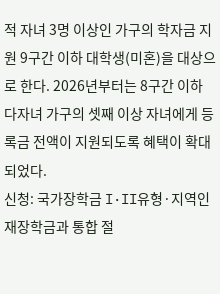적 자녀 3명 이상인 가구의 학자금 지원 9구간 이하 대학생(미혼)을 대상으로 한다. 2026년부터는 8구간 이하 다자녀 가구의 셋째 이상 자녀에게 등록금 전액이 지원되도록 혜택이 확대되었다.
신청: 국가장학금 I·II유형·지역인재장학금과 통합 절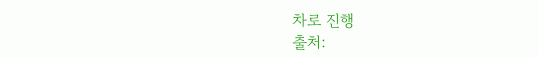차로 진행
출처: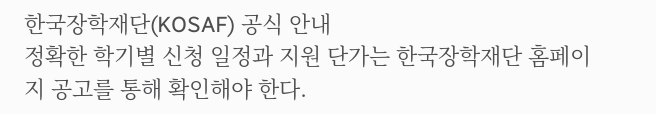한국장학재단(KOSAF) 공식 안내
정확한 학기별 신청 일정과 지원 단가는 한국장학재단 홈페이지 공고를 통해 확인해야 한다.